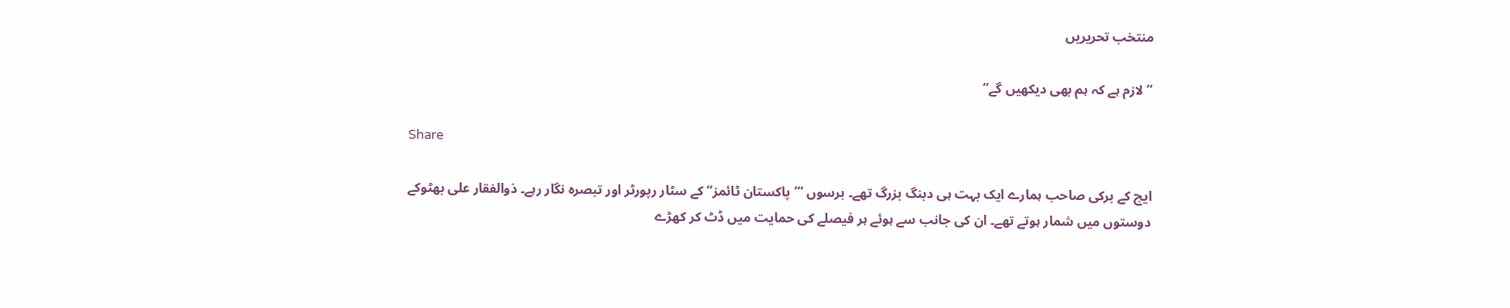منتخب تحریریں

’’لازم ہے کہ ہم بھی دیکھیں گے‘‘

Share

ایچ کے برکی صاحب ہمارے ایک بہت ہی دبنگ بزرگ تھے۔ برسوں ’’’پاکستان ٹائمز‘‘ کے سٹار رپورٹر اور تبصرہ نگار رہے۔ ذوالفقار علی بھٹوکے دوستوں میں شمار ہوتے تھے۔ ان کی جانب سے ہوئے ہر فیصلے کی حمایت میں ڈٹ کر کھڑے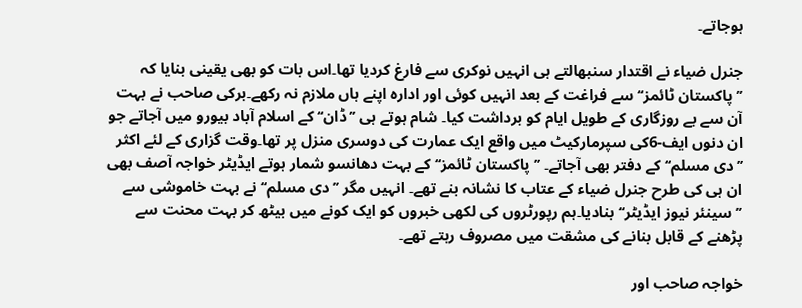ہوجاتے۔

جنرل ضیاء نے اقتدار سنبھالتے ہی انہیں نوکری سے فارغ کردیا تھا۔اس بات کو بھی یقینی بنایا کہ ’’پاکستان ٹائمز‘‘سے فراغت کے بعد انہیں کوئی اور ادارہ اپنے ہاں ملازم نہ رکھے۔برکی صاحب نے بہت آن سے بے روزگاری کے طویل ایام کو برداشت کیا۔ شام ہوتے ہی ’’ڈان‘‘ کے اسلام آباد بیورو میں آجاتے جو ان دنوں ایف-6کی سپرمارکیٹ میں واقع ایک عمارت کی دوسری منزل پر تھا۔وقت گزاری کے لئے اکثر ’’دی مسلم‘‘ کے دفتر بھی آجاتے۔ ’’پاکستان ٹائمز‘‘ کے بہت دھانسو شمار ہوتے ایڈیٹر خواجہ آصف بھی ان ہی کی طرح جنرل ضیاء کے عتاب کا نشانہ بنے تھے۔ انہیں مگر ’’دی مسلم‘‘ نے بہت خاموشی سے ’’سینئر نیوز ایڈیٹر‘‘ بنادیا۔ہم رپورٹروں کی لکھی خبروں کو ایک کونے میں بیٹھ کر بہت محنت سے پڑھنے کے قابل بنانے کی مشقت میں مصروف رہتے تھے۔

خواجہ صاحب اور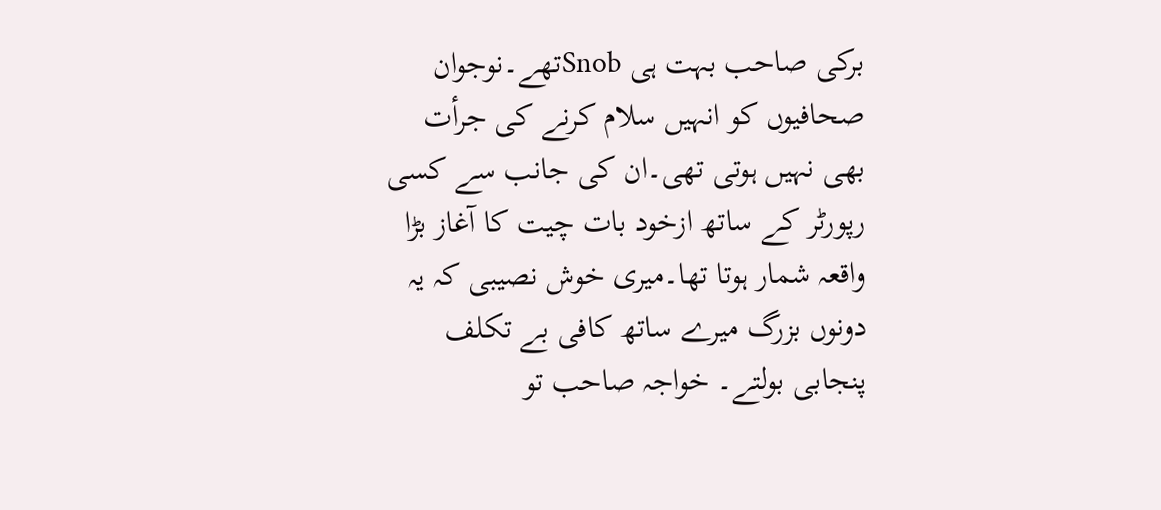برکی صاحب بہت ہی Snobتھے۔نوجوان صحافیوں کو انہیں سلام کرنے کی جرأت بھی نہیں ہوتی تھی۔ان کی جانب سے کسی رپورٹر کے ساتھ ازخود بات چیت کا آغاز بڑا واقعہ شمار ہوتا تھا۔میری خوش نصیبی کہ یہ دونوں بزرگ میرے ساتھ کافی بے تکلف پنجابی بولتے۔ خواجہ صاحب تو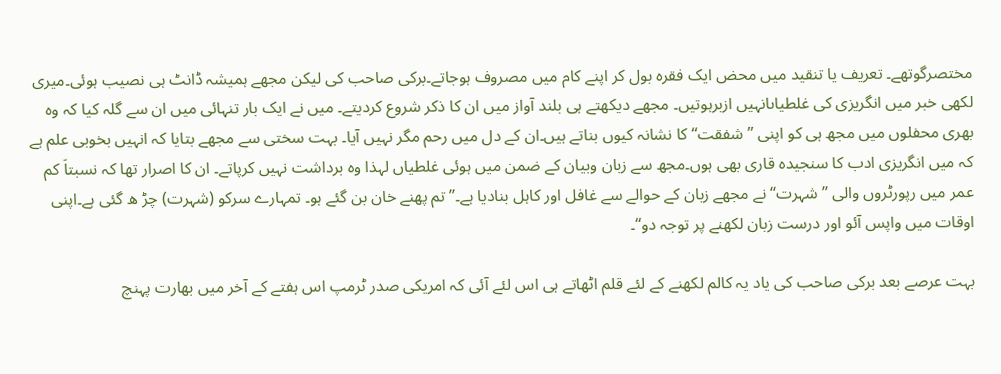مختصرگوتھے۔ تعریف یا تنقید میں محض ایک فقرہ بول کر اپنے کام میں مصروف ہوجاتے۔برکی صاحب کی لیکن مجھے ہمیشہ ڈانٹ ہی نصیب ہوئی۔میری لکھی خبر میں انگریزی کی غلطیاںانہیں ازبرہوتیں۔ مجھے دیکھتے ہی بلند آواز میں ان کا ذکر شروع کردیتے۔ میں نے ایک بار تنہائی میں ان سے گلہ کیا کہ وہ بھری محفلوں میں مجھ ہی کو اپنی ’’شفقت‘‘ کا نشانہ کیوں بناتے ہیں۔ان کے دل میں رحم مگر نہیں آیا۔ بہت سختی سے مجھے بتایا کہ انہیں بخوبی علم ہے کہ میں انگریزی ادب کا سنجیدہ قاری بھی ہوں۔مجھ سے زبان وبیان کے ضمن میں ہوئی غلطیاں لہذا وہ برداشت نہیں کرپاتے۔ ان کا اصرار تھا کہ نسبتاَ کم عمر میں رپورٹروں والی ’’شہرت‘‘ نے مجھے زبان کے حوالے سے غافل اور کاہل بنادیا ہے۔’’تم پھنے خان بن گئے ہو۔ تمہارے سرکو (شہرت) چڑ ھ گئی ہے۔اپنی اوقات میں واپس آئو اور درست زبان لکھنے پر توجہ دو‘‘۔

بہت عرصے بعد برکی صاحب کی یاد یہ کالم لکھنے کے لئے قلم اٹھاتے ہی اس لئے آئی کہ امریکی صدر ٹرمپ اس ہفتے کے آخر میں بھارت پہنچ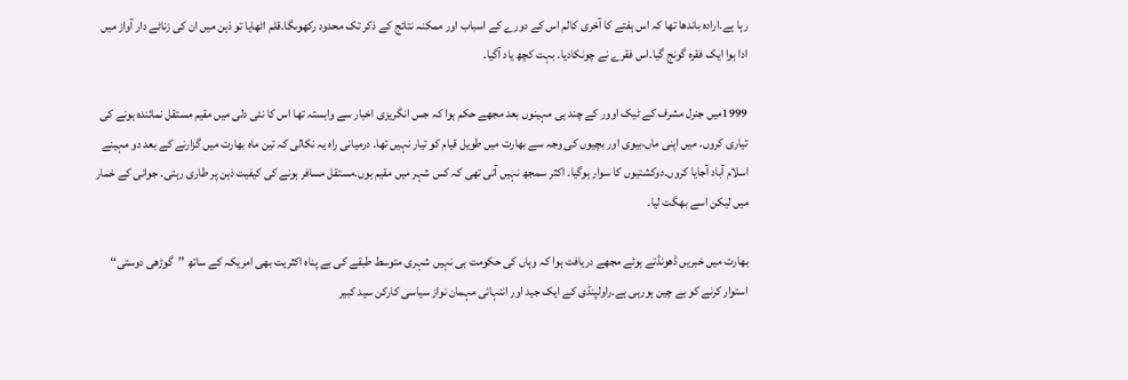رہا ہے۔ارادہ باندھا تھا کہ اس ہفتے کا آخری کالم اس کے دورے کے اسباب اور ممکنہ نتائج کے ذکر تک محدود رکھوںگا۔قلم اٹھایا تو ذہن میں ان کی زناٹے دار آواز میں ادا ہوا ایک فقرہ گونج گیا۔اس فقرے نے چونکادیا۔ بہت کچھ یاد آگیا۔

1999میں جنرل مشرف کے ٹیک اوور کے چند ہی مہینوں بعد مجھے حکم ہوا کہ جس انگریزی اخبار سے وابستہ تھا اس کا نئی دلی میں مقیم مستقل نمائندہ ہونے کی تیاری کروں۔ میں اپنی ماں،بیوی اور بچیوں کی وجہ سے بھارت میں طویل قیام کو تیار نہیں تھا۔ درمیانی راہ یہ نکالی کہ تین ماہ بھارت میں گزارنے کے بعد دو مہینے اسلام آباد آجایا کروں۔دوکشتیوں کا سوار ہوگیا۔ اکثر سمجھ نہیں آتی تھی کہ کس شہر میں مقیم ہوں۔مستقل مسافر ہونے کی کیفیت ذہن پر طاری رہتی۔ جوانی کے خمار میں لیکن اسے بھگت لیا۔

بھارت میں خبریں ڈھونڈتے ہوئے مجھے دریافت ہوا کہ وہاں کی حکومت ہی نہیں شہری متوسط طبقے کی بے پناہ اکثریت بھی امریکہ کے ساتھ ’’گوڑھی دوستی‘‘ استوار کرنے کو بے چین ہورہی ہے۔راولپنڈی کے ایک جید اور انتہائی مہمان نواز سیاسی کارکن سید کبیر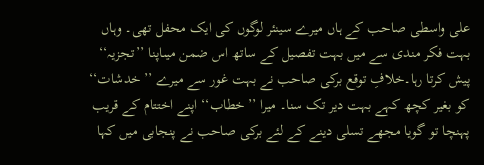علی واسطی صاحب کے ہاں میرے سینئر لوگوں کی ایک محفل تھی۔ وہاں بہت فکر مندی سے میں بہت تفصیل کے ساتھ اس ضمن میںاپنا ’’تجزیہ‘‘ پیش کرتا رہا۔خلافِ توقع برکی صاحب نے بہت غور سے میرے ’’خدشات‘‘ کو بغیر کچھ کہے بہت دیر تک سنا۔ میرا ’’خطاب‘‘ اپنے اختتام کے قریب پہنچا تو گویا مجھے تسلی دینے کے لئے برکی صاحب نے پنجابی میں کہا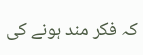کہ فکر مند ہونے کی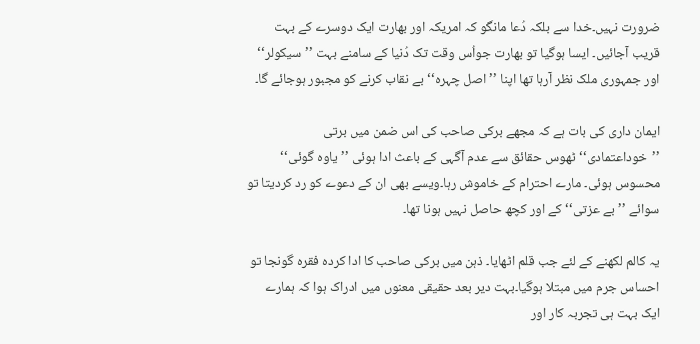ضرورت نہیں۔خدا سے بلکہ دُعا مانگو کہ امریکہ اور بھارت ایک دوسرے کے بہت قریب آجائیں۔ ایسا ہوگیا تو بھارت جواُس وقت تک دُنیا کے سامنے بہت ’’سیکولر‘‘ اور جمہوری ملک نظر آرہا تھا اپنا ’’اصل چہرہ‘‘ بے نقاب کرنے کو مجبور ہوجائے گا۔

ایمان داری کی بات ہے کہ مجھے برکی صاحب کی اس ضمن میں برتی ’’خوداعتمادی‘‘ ٹھوس حقائق سے عدم آگہی کے باعث ادا ہوئی ’’یاوہ گوئی‘‘ محسوس ہوئی۔ مارے احترام کے خاموش رہا۔ویسے بھی ان کے دعوے کو رد کردیتا تو سوائے ’’بے عزتی‘‘ کے اور کچھ حاصل نہیں ہونا تھا۔

یہ کالم لکھنے کے لئے جب قلم اٹھایا۔ ذہن میں برکی صاحب کا ادا کردہ فقرہ گونجا تو احساس جرم میں مبتلا ہوگیا۔بہت دیر بعد حقیقی معنوں میں ادراک ہوا کہ ہمارے ایک بہت ہی تجربہ کار اور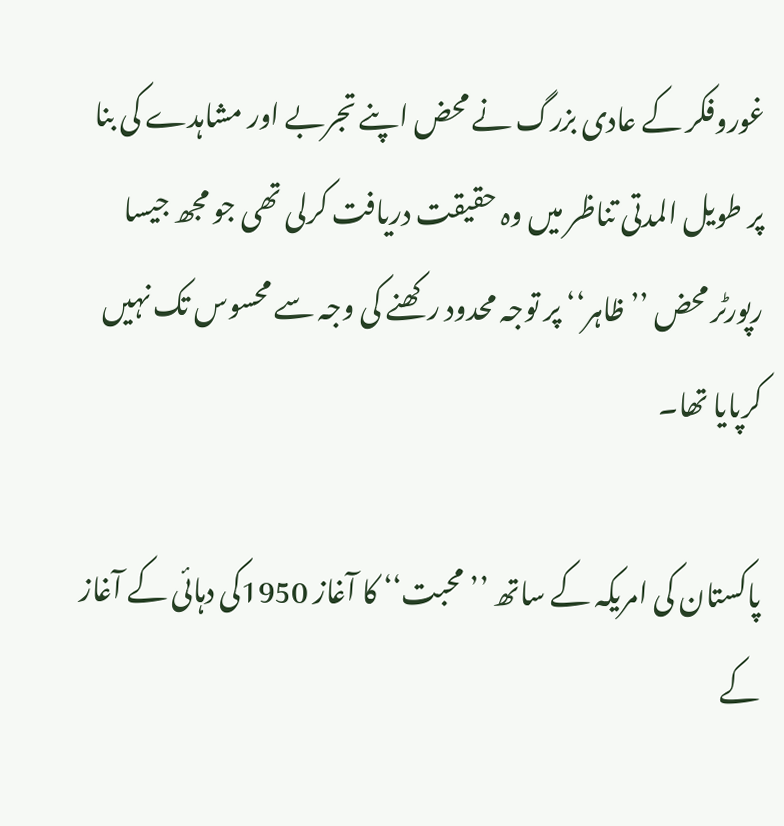غوروفکر کے عادی بزرگ نے محض اپنے تجربے اور مشاہدے کی بنا پر طویل المدتی تناظر میں وہ حقیقت دریافت کرلی تھی جو مجھ جیسا رپورٹر محض ’’ظاہر‘‘ پر توجہ محدود رکھنے کی وجہ سے محسوس تک نہیں کرپایا تھا۔

پاکستان کی امریکہ کے ساتھ ’’محبت‘‘ کا آغاز 1950کی دہائی کے آغاز کے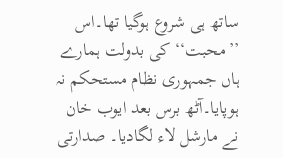ساتھ ہی شروع ہوگیا تھا۔اس ’’محبت‘‘ کی بدولت ہمارے ہاں جمہوری نظام مستحکم نہ ہوپایا۔آٹھ برس بعد ایوب خان نے مارشل لاء لگادیا۔ صدارتی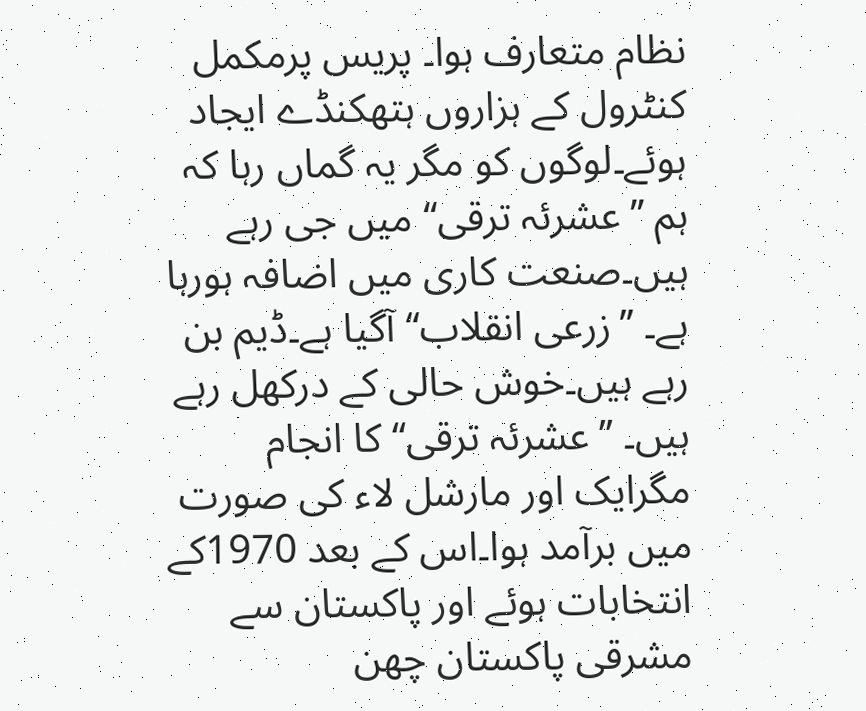نظام متعارف ہوا۔ پریس پرمکمل کنٹرول کے ہزاروں ہتھکنڈے ایجاد ہوئے۔لوگوں کو مگر یہ گماں رہا کہ ہم ’’عشرئہ ترقی‘‘ میں جی رہے ہیں۔صنعت کاری میں اضافہ ہورہا ہے۔ ’’زرعی انقلاب‘‘ آگیا ہے۔ڈیم بن رہے ہیں۔خوش حالی کے درکھل رہے ہیں۔ ’’عشرئہ ترقی‘‘ کا انجام مگرایک اور مارشل لاء کی صورت میں برآمد ہوا۔اس کے بعد 1970کے انتخابات ہوئے اور پاکستان سے مشرقی پاکستان چھن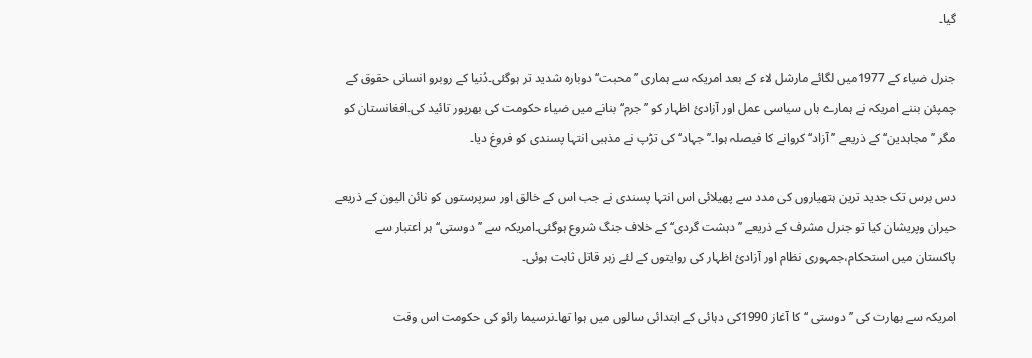گیا۔

جنرل ضیاء کے 1977میں لگائے مارشل لاء کے بعد امریکہ سے ہماری ’’محبت‘‘ دوبارہ شدید تر ہوگئی۔دُنیا کے روبرو انسانی حقوق کے چمپئن بننے امریکہ نے ہمارے ہاں سیاسی عمل اور آزادیٔ اظہار کو ’’جرم‘‘ بنانے میں ضیاء حکومت کی بھرپور تائید کی۔افغانستان کو مگر ’’مجاہدین‘‘ کے ذریعے ’’آزاد‘‘ کروانے کا فیصلہ ہوا۔’’جہاد‘‘ کی تڑپ نے مذہبی انتہا پسندی کو فروغ دیا۔

دس برس تک جدید ترین ہتھیاروں کی مدد سے پھیلائی اس انتہا پسندی نے جب اس کے خالق اور سرپرستوں کو نائن الیون کے ذریعے حیران وپریشان کیا تو جنرل مشرف کے ذریعے ’’دہشت گردی‘‘ کے خلاف جنگ شروع ہوگئی۔امریکہ سے ’’دوستی‘‘ ہر اعتبار سے پاکستان میں استحکام،جمہوری نظام اور آزادیٔ اظہار کی روایتوں کے لئے زہر قاتل ثابت ہوئی۔

امریکہ سے بھارت کی ’’دوستی ‘‘ کا آغاز 1990کی دہائی کے ابتدائی سالوں میں ہوا تھا۔نرسیما رائو کی حکومت اس وقت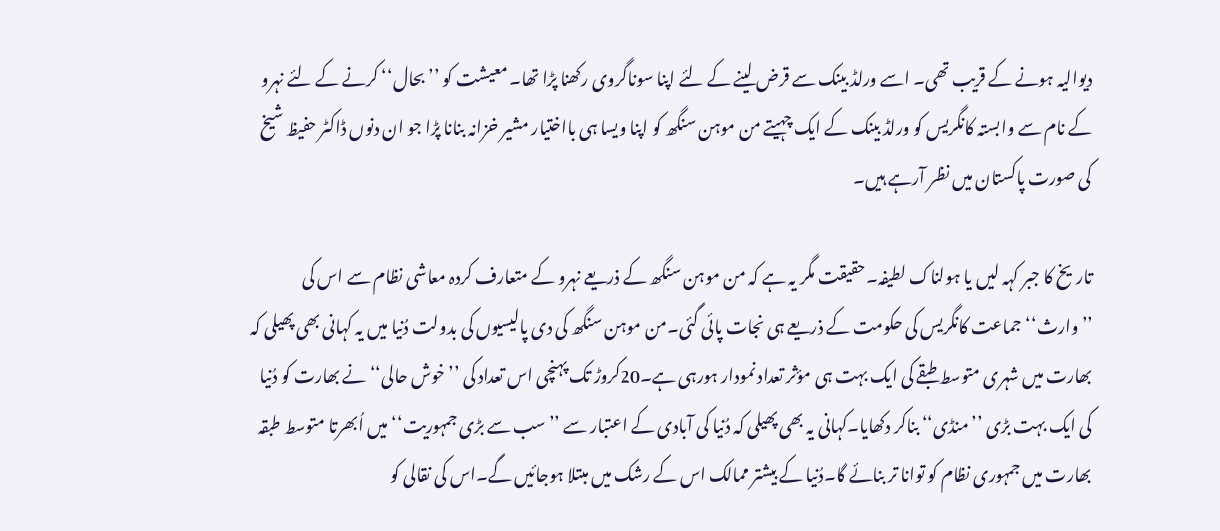دیوالیہ ہونے کے قریب تھی۔ اسے ورلڈ بینک سے قرض لینے کے لئے اپنا سوناگروی رکھنا پڑا تھا۔ معیشت کو ’’بحال‘‘ کرنے کے لئے نہرو کے نام سے وابستہ کانگریس کو ورلڈ بینک کے ایک چہیتے من موہن سنگھ کو اپنا ویسا ہی بااختیار مشیر خزانہ بنانا پڑا جو ان دنوں ڈاکٹر حفیظ شیخ کی صورت پاکستان میں نظر آرہے ہیں۔

تاریخ کا جبر کہہ لیں یا ہولناک لطیفہ۔حقیقت مگر یہ ہے کہ من موہن سنگھ کے ذریعے نہرو کے متعارف کردہ معاشی نظام سے اس کی ’’وارث‘‘جماعت کانگریس کی حکومت کے ذریعے ہی نجات پائی گئی۔من موہن سنگھ کی دی پالیسیوں کی بدولت دُنیا میں یہ کہانی بھی پھیلی کہ بھارت میں شہری متوسط طبقے کی ایک بہت ہی مؤثر تعداد نمودار ہورہی ہے۔20کروڑ تک پہنچی اس تعداد کی ’’خوش حالی‘‘ نے بھارت کو دُنیا کی ایک بہت بڑی ’’منڈی‘‘ بناکر دکھایا۔کہانی یہ بھی پھیلی کہ دُنیا کی آبادی کے اعتبار سے ’’سب سے بڑی جمہوریت‘‘ میں اُبھرتا متوسط طبقہ بھارت میں جمہوری نظام کو توانا تر بنائے گا۔دُنیا کے بیشتر ممالک اس کے رشک میں مبتلا ہوجائیں گے۔اس کی نقالی کو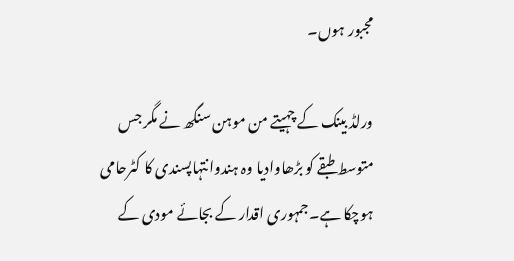مجبور ہوں۔

ورلڈ بینک کے چہیتے من موہن سنگھ نے مگر جس متوسط طبقے کو بڑھاوادیا وہ ہندوانتہاپسندی کا کٹرحامی ہوچکا ہے۔جمہوری اقدار کے بجائے مودی کے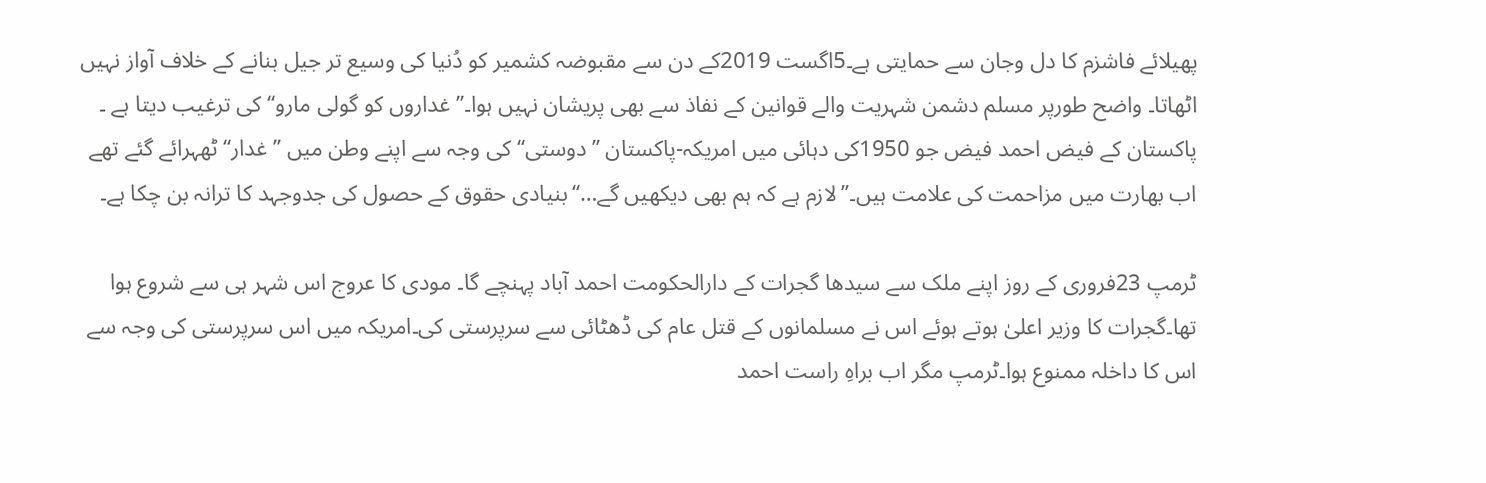پھیلائے فاشزم کا دل وجان سے حمایتی ہے۔5اگست 2019کے دن سے مقبوضہ کشمیر کو دُنیا کی وسیع تر جیل بنانے کے خلاف آواز نہیں اٹھاتا۔ واضح طورپر مسلم دشمن شہریت والے قوانین کے نفاذ سے بھی پریشان نہیں ہوا۔’’غداروں کو گولی مارو‘‘ کی ترغیب دیتا ہے ۔ پاکستان کے فیض احمد فیض جو 1950کی دہائی میں امریکہ-پاکستان ’’دوستی‘‘ کی وجہ سے اپنے وطن میں ’’غدار‘‘ٹھہرائے گئے تھے اب بھارت میں مزاحمت کی علامت ہیں۔’’لازم ہے کہ ہم بھی دیکھیں گے…‘‘بنیادی حقوق کے حصول کی جدوجہد کا ترانہ بن چکا ہے۔

ٹرمپ 23فروری کے روز اپنے ملک سے سیدھا گجرات کے دارالحکومت احمد آباد پہنچے گا۔ مودی کا عروج اس شہر ہی سے شروع ہوا تھا۔گجرات کا وزیر اعلیٰ ہوتے ہوئے اس نے مسلمانوں کے قتل عام کی ڈھٹائی سے سرپرستی کی۔امریکہ میں اس سرپرستی کی وجہ سے اس کا داخلہ ممنوع ہوا۔ٹرمپ مگر اب براہِ راست احمد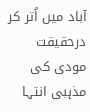آباد میں اُتر کر درحقیقت مودی کی مذہبی انتہا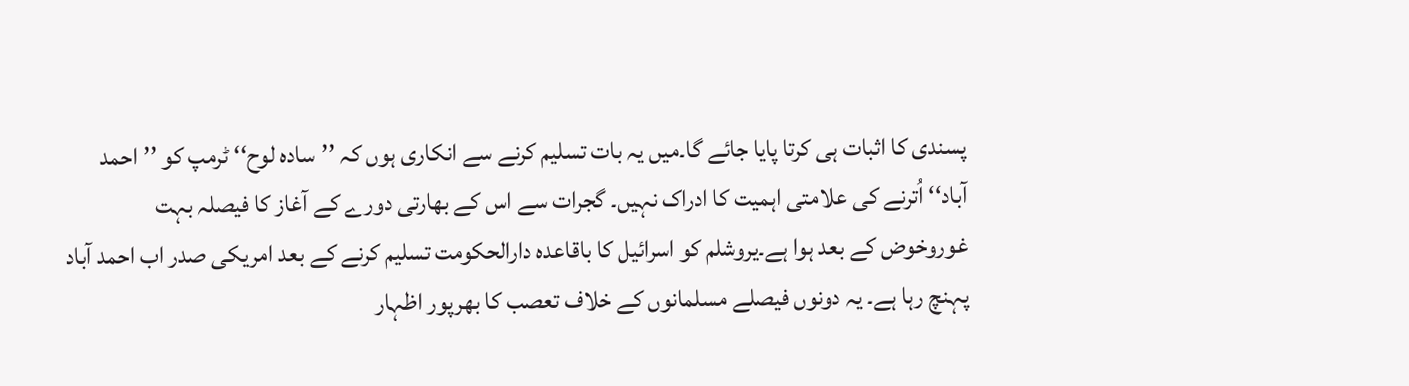پسندی کا اثبات ہی کرتا پایا جائے گا۔میں یہ بات تسلیم کرنے سے انکاری ہوں کہ ’’سادہ لوح‘‘ ٹرمپ کو ’’احمد آباد‘‘ اُترنے کی علامتی اہمیت کا ادراک نہیں۔ گجرات سے اس کے بھارتی دورے کے آغاز کا فیصلہ بہت غوروخوض کے بعد ہوا ہے۔یروشلم کو اسرائیل کا باقاعدہ دارالحکومت تسلیم کرنے کے بعد امریکی صدر اب احمد آباد پہنچ رہا ہے۔ یہ دونوں فیصلے مسلمانوں کے خلاف تعصب کا بھرپور اظہار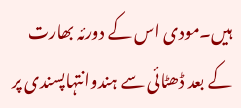ہیں۔مودی اس کے دورئہ بھارت کے بعد ڈھٹائی سے ہندوانتہاپسندی پر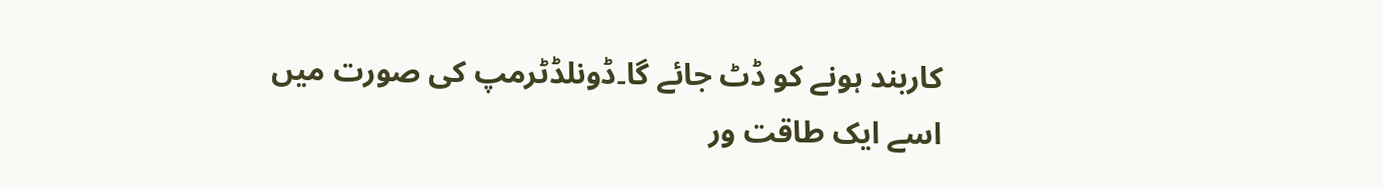کاربند ہونے کو ڈٹ جائے گا۔ڈونلڈٹرمپ کی صورت میں اسے ایک طاقت ور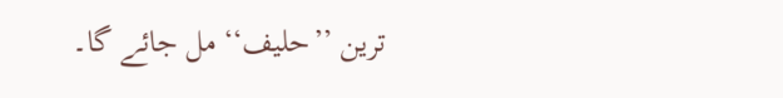ترین ’’حلیف‘‘ مل جائے گا۔